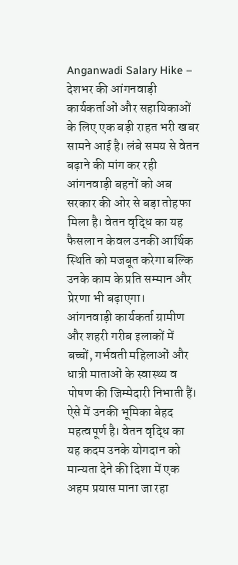Anganwadi Salary Hike – देशभर की आंगनवाड़ी कार्यकर्ताओं और सहायिकाओं के लिए एक बड़ी राहत भरी खबर सामने आई है। लंबे समय से वेतन बढ़ाने की मांग कर रही आंगनवाड़ी बहनों को अब सरकार की ओर से बड़ा तोहफा मिला है। वेतन वृद्धि का यह फैसला न केवल उनकी आर्थिक स्थिति को मजबूत करेगा बल्कि उनके काम के प्रति सम्मान और प्रेरणा भी बढ़ाएगा।
आंगनवाड़ी कार्यकर्ता ग्रामीण और शहरी गरीब इलाकों में बच्चों, गर्भवती महिलाओं और धात्री माताओं के स्वास्थ्य व पोषण की जिम्मेदारी निभाती हैं। ऐसे में उनकी भूमिका बेहद महत्वपूर्ण है। वेतन वृद्धि का यह कदम उनके योगदान को मान्यता देने की दिशा में एक अहम प्रयास माना जा रहा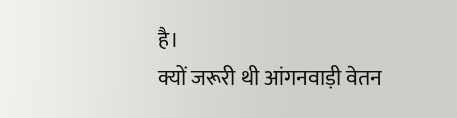है।
क्यों जरूरी थी आंगनवाड़ी वेतन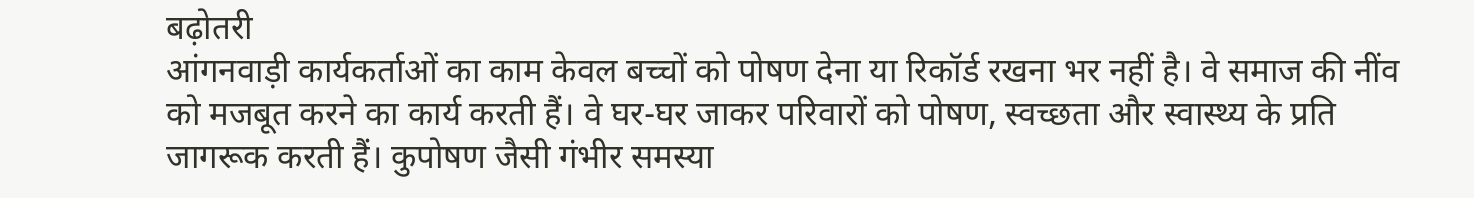बढ़ोतरी
आंगनवाड़ी कार्यकर्ताओं का काम केवल बच्चों को पोषण देना या रिकॉर्ड रखना भर नहीं है। वे समाज की नींव को मजबूत करने का कार्य करती हैं। वे घर-घर जाकर परिवारों को पोषण, स्वच्छता और स्वास्थ्य के प्रति जागरूक करती हैं। कुपोषण जैसी गंभीर समस्या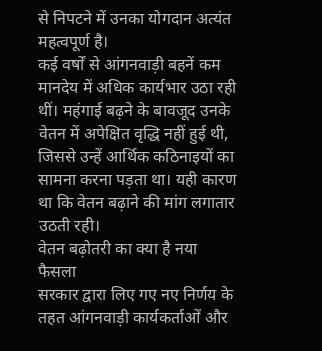से निपटने में उनका योगदान अत्यंत महत्वपूर्ण है।
कई वर्षों से आंगनवाड़ी बहनें कम मानदेय में अधिक कार्यभार उठा रही थीं। महंगाई बढ़ने के बावजूद उनके वेतन में अपेक्षित वृद्धि नहीं हुई थी, जिससे उन्हें आर्थिक कठिनाइयों का सामना करना पड़ता था। यही कारण था कि वेतन बढ़ाने की मांग लगातार उठती रही।
वेतन बढ़ोतरी का क्या है नया फैसला
सरकार द्वारा लिए गए नए निर्णय के तहत आंगनवाड़ी कार्यकर्ताओं और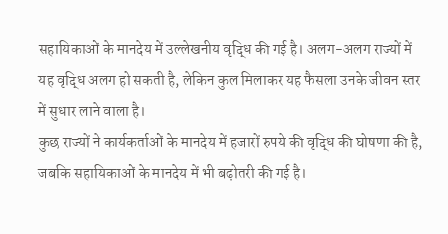सहायिकाओं के मानदेय में उल्लेखनीय वृद्धि की गई है। अलग-अलग राज्यों में यह वृद्धि अलग हो सकती है, लेकिन कुल मिलाकर यह फैसला उनके जीवन स्तर में सुधार लाने वाला है।
कुछ राज्यों ने कार्यकर्ताओं के मानदेय में हजारों रुपये की वृद्धि की घोषणा की है, जबकि सहायिकाओं के मानदेय में भी बढ़ोतरी की गई है।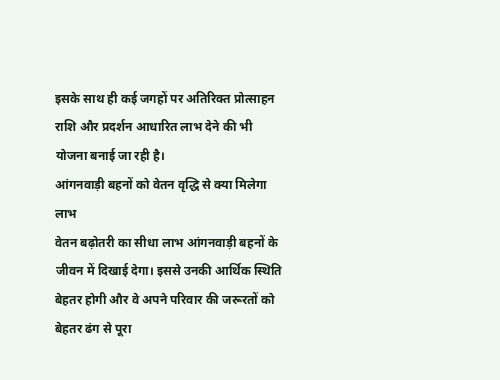इसके साथ ही कई जगहों पर अतिरिक्त प्रोत्साहन राशि और प्रदर्शन आधारित लाभ देने की भी योजना बनाई जा रही है।
आंगनवाड़ी बहनों को वेतन वृद्धि से क्या मिलेगा लाभ
वेतन बढ़ोतरी का सीधा लाभ आंगनवाड़ी बहनों के जीवन में दिखाई देगा। इससे उनकी आर्थिक स्थिति बेहतर होगी और वे अपने परिवार की जरूरतों को बेहतर ढंग से पूरा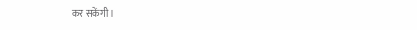कर सकेंगी।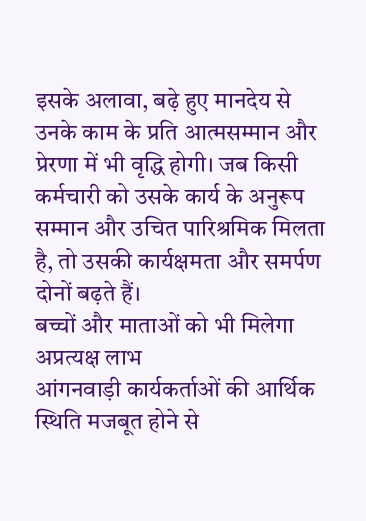इसके अलावा, बढ़े हुए मानदेय से उनके काम के प्रति आत्मसम्मान और प्रेरणा में भी वृद्धि होगी। जब किसी कर्मचारी को उसके कार्य के अनुरूप सम्मान और उचित पारिश्रमिक मिलता है, तो उसकी कार्यक्षमता और समर्पण दोनों बढ़ते हैं।
बच्चों और माताओं को भी मिलेगा अप्रत्यक्ष लाभ
आंगनवाड़ी कार्यकर्ताओं की आर्थिक स्थिति मजबूत होने से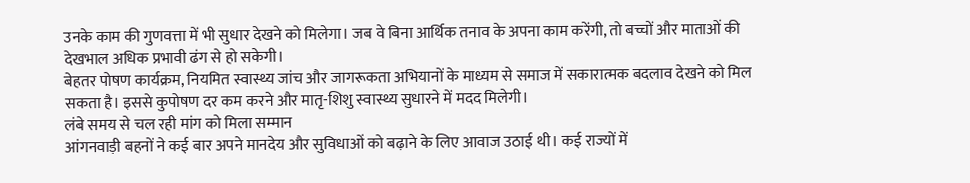उनके काम की गुणवत्ता में भी सुधार देखने को मिलेगा। जब वे बिना आर्थिक तनाव के अपना काम करेंगी, तो बच्चों और माताओं की देखभाल अधिक प्रभावी ढंग से हो सकेगी।
बेहतर पोषण कार्यक्रम, नियमित स्वास्थ्य जांच और जागरूकता अभियानों के माध्यम से समाज में सकारात्मक बदलाव देखने को मिल सकता है। इससे कुपोषण दर कम करने और मातृ-शिशु स्वास्थ्य सुधारने में मदद मिलेगी।
लंबे समय से चल रही मांग को मिला सम्मान
आंगनवाड़ी बहनों ने कई बार अपने मानदेय और सुविधाओं को बढ़ाने के लिए आवाज उठाई थी। कई राज्यों में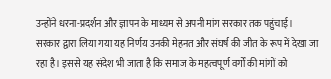उन्होंने धरना-प्रदर्शन और ज्ञापन के माध्यम से अपनी मांग सरकार तक पहुंचाई।
सरकार द्वारा लिया गया यह निर्णय उनकी मेहनत और संघर्ष की जीत के रूप में देखा जा रहा है। इससे यह संदेश भी जाता है कि समाज के महत्वपूर्ण वर्गों की मांगों को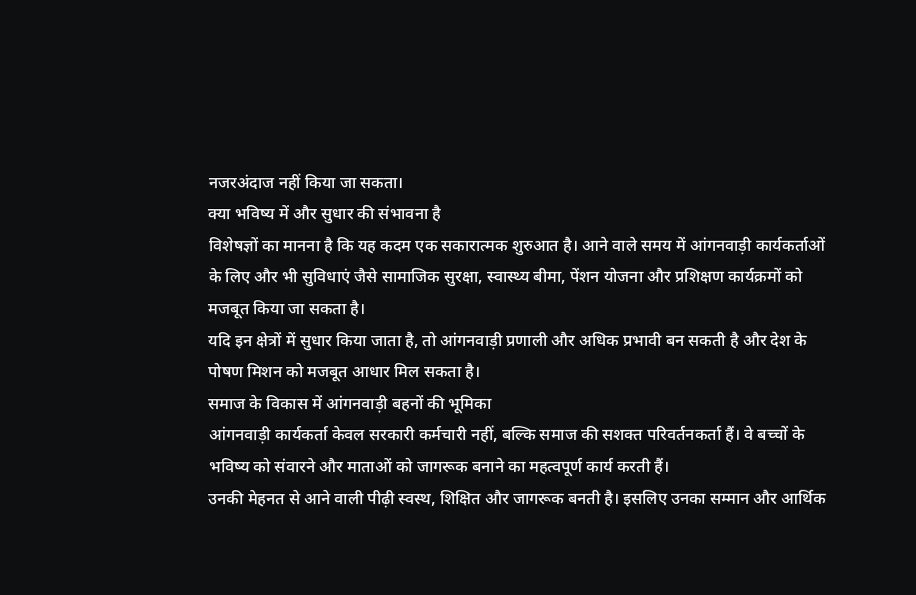नजरअंदाज नहीं किया जा सकता।
क्या भविष्य में और सुधार की संभावना है
विशेषज्ञों का मानना है कि यह कदम एक सकारात्मक शुरुआत है। आने वाले समय में आंगनवाड़ी कार्यकर्ताओं के लिए और भी सुविधाएं जैसे सामाजिक सुरक्षा, स्वास्थ्य बीमा, पेंशन योजना और प्रशिक्षण कार्यक्रमों को मजबूत किया जा सकता है।
यदि इन क्षेत्रों में सुधार किया जाता है, तो आंगनवाड़ी प्रणाली और अधिक प्रभावी बन सकती है और देश के पोषण मिशन को मजबूत आधार मिल सकता है।
समाज के विकास में आंगनवाड़ी बहनों की भूमिका
आंगनवाड़ी कार्यकर्ता केवल सरकारी कर्मचारी नहीं, बल्कि समाज की सशक्त परिवर्तनकर्ता हैं। वे बच्चों के भविष्य को संवारने और माताओं को जागरूक बनाने का महत्वपूर्ण कार्य करती हैं।
उनकी मेहनत से आने वाली पीढ़ी स्वस्थ, शिक्षित और जागरूक बनती है। इसलिए उनका सम्मान और आर्थिक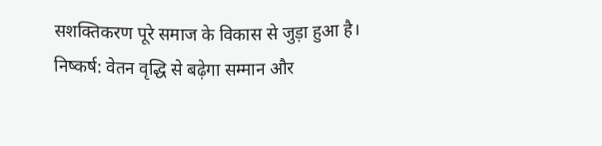सशक्तिकरण पूरे समाज के विकास से जुड़ा हुआ है।
निष्कर्ष: वेतन वृद्धि से बढ़ेगा सम्मान और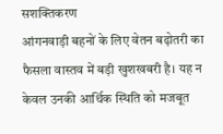सशक्तिकरण
आंगनवाड़ी बहनों के लिए वेतन बढ़ोतरी का फैसला वास्तव में बड़ी खुशखबरी है। यह न केवल उनकी आर्थिक स्थिति को मजबूत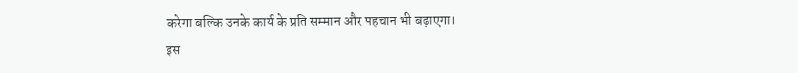करेगा बल्कि उनके कार्य के प्रति सम्मान और पहचान भी बढ़ाएगा।
इस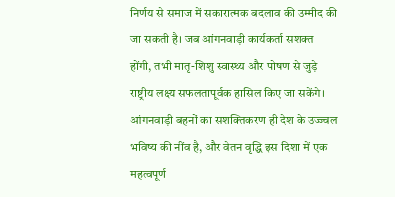निर्णय से समाज में सकारात्मक बदलाव की उम्मीद की जा सकती है। जब आंगनवाड़ी कार्यकर्ता सशक्त होंगी, तभी मातृ-शिशु स्वास्थ्य और पोषण से जुड़े राष्ट्रीय लक्ष्य सफलतापूर्वक हासिल किए जा सकेंगे।
आंगनवाड़ी बहनों का सशक्तिकरण ही देश के उज्ज्वल भविष्य की नींव है, और वेतन वृद्धि इस दिशा में एक महत्वपूर्ण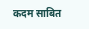कदम साबित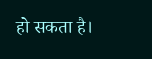हो सकता है।